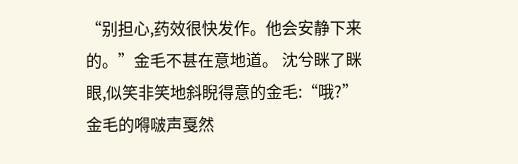“别担心,药效很快发作。他会安静下来的。”金毛不甚在意地道。 沈兮眯了眯眼,似笑非笑地斜睨得意的金毛:“哦?” 金毛的嘚啵声戛然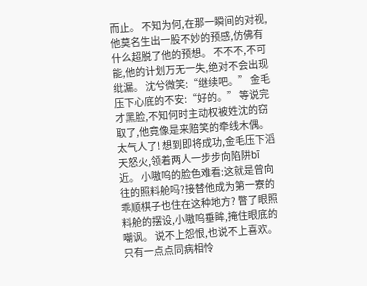而止。 不知为何,在那一瞬间的对视,他莫名生出一股不妙的预感,仿佛有什么超脱了他的预想。 不不不,不可能,他的计划万无一失,绝对不会出现纰漏。 沈兮微笑:“继续吧。” 金毛压下心底的不安:“好的。” 等说完才黑脸,不知何时主动权被姓沈的窃取了,他竟像是来赔笑的牵线木偶。 太气人了! 想到即将成功,金毛压下滔天怒火,领着两人一步步向陷阱bī近。 小嗷呜的脸色难看:这就是曾向往的照料舱吗?接替他成为第一寮的乖顺棋子也住在这种地方? 瞥了眼照料舱的摆设,小嗷呜垂眸,掩住眼底的嘲讽。 说不上怨恨,也说不上喜欢。 只有一点点同病相怜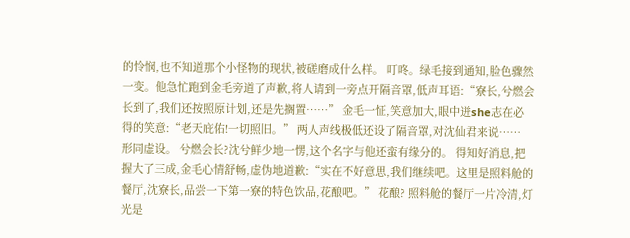的怜悯,也不知道那个小怪物的现状,被磋磨成什么样。 叮咚。绿毛接到通知,脸色骤然一变。他急忙跑到金毛旁道了声歉,将人请到一旁点开隔音罩,低声耳语:“寮长,兮燃会长到了,我们还按照原计划,还是先搁置……” 金毛一怔,笑意加大,眼中迸she志在必得的笑意:“老天庇佑!一切照旧。” 两人声线极低还设了隔音罩,对沈仙君来说…… 形同虚设。 兮燃会长?沈兮鲜少地一愣,这个名字与他还蛮有缘分的。 得知好消息,把握大了三成,金毛心情舒畅,虚伪地道歉:“实在不好意思,我们继续吧。这里是照料舱的餐厅,沈寮长,品尝一下第一寮的特色饮品,花酿吧。” 花酿? 照料舱的餐厅一片冷清,灯光是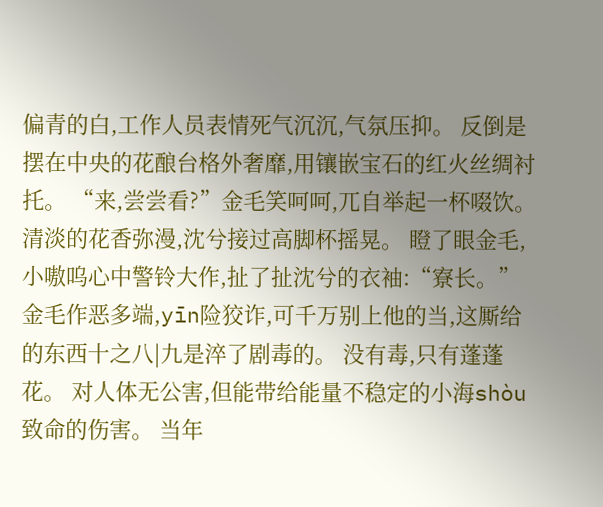偏青的白,工作人员表情死气沉沉,气氛压抑。 反倒是摆在中央的花酿台格外奢靡,用镶嵌宝石的红火丝绸衬托。 “来,尝尝看?”金毛笑呵呵,兀自举起一杯啜饮。 清淡的花香弥漫,沈兮接过高脚杯摇晃。 瞪了眼金毛,小嗷呜心中警铃大作,扯了扯沈兮的衣袖:“寮长。” 金毛作恶多端,yīn险狡诈,可千万别上他的当,这厮给的东西十之八|九是淬了剧毒的。 没有毒,只有蓬蓬花。 对人体无公害,但能带给能量不稳定的小海shòu致命的伤害。 当年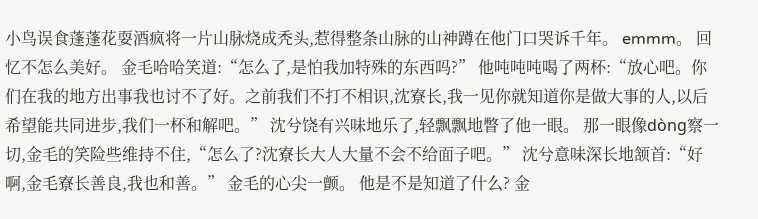小鸟误食蓬蓬花耍酒疯将一片山脉烧成秃头,惹得整条山脉的山神蹲在他门口哭诉千年。 emmm。 回忆不怎么美好。 金毛哈哈笑道:“怎么了,是怕我加特殊的东西吗?” 他吨吨吨喝了两杯:“放心吧。你们在我的地方出事我也讨不了好。之前我们不打不相识,沈寮长,我一见你就知道你是做大事的人,以后希望能共同进步,我们一杯和解吧。” 沈兮饶有兴味地乐了,轻飘飘地瞥了他一眼。 那一眼像dòng察一切,金毛的笑险些维持不住,“怎么了?沈寮长大人大量不会不给面子吧。” 沈兮意味深长地颔首:“好啊,金毛寮长善良,我也和善。” 金毛的心尖一颤。 他是不是知道了什么? 金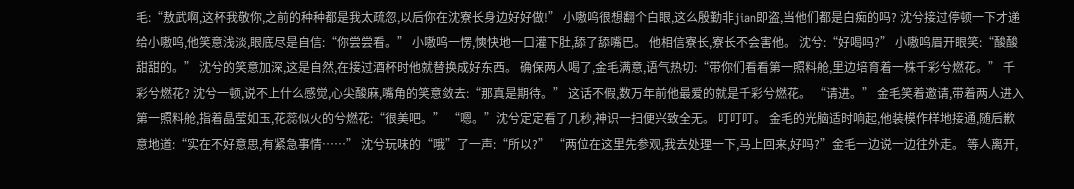毛:“敖武啊,这杯我敬你,之前的种种都是我太疏忽,以后你在沈寮长身边好好做!” 小嗷呜很想翻个白眼,这么殷勤非jian即盗,当他们都是白痴的吗? 沈兮接过停顿一下才递给小嗷呜,他笑意浅淡,眼底尽是自信:“你尝尝看。” 小嗷呜一愣,慡快地一口灌下肚,舔了舔嘴巴。 他相信寮长,寮长不会害他。 沈兮:“好喝吗?” 小嗷呜眉开眼笑:“酸酸甜甜的。” 沈兮的笑意加深,这是自然,在接过酒杯时他就替换成好东西。 确保两人喝了,金毛满意,语气热切:“带你们看看第一照料舱,里边培育着一株千彩兮燃花。” 千彩兮燃花? 沈兮一顿,说不上什么感觉,心尖酸麻,嘴角的笑意敛去:“那真是期待。” 这话不假,数万年前他最爱的就是千彩兮燃花。 “请进。” 金毛笑着邀请,带着两人进入第一照料舱,指着晶莹如玉,花蕊似火的兮燃花:“很美吧。” “嗯。”沈兮定定看了几秒,神识一扫便兴致全无。 叮叮叮。 金毛的光脑适时响起,他装模作样地接通,随后歉意地道:“实在不好意思,有紧急事情……” 沈兮玩味的“哦”了一声:“所以?” “两位在这里先参观,我去处理一下,马上回来,好吗?”金毛一边说一边往外走。 等人离开,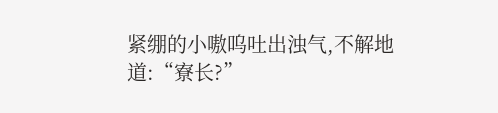紧绷的小嗷呜吐出浊气,不解地道:“寮长?”